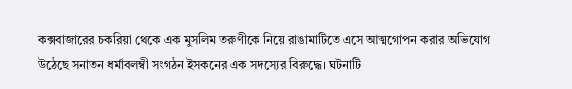কক্সবাজারের চকরিয়া থেকে এক মুসলিম তরুণীকে নিয়ে রাঙামাটিতে এসে আত্মগোপন করার অভিযোগ উঠেছে সনাতন ধর্মাবলম্বী সংগঠন ইসকনের এক সদস্যের বিরুদ্ধে। ঘটনাটি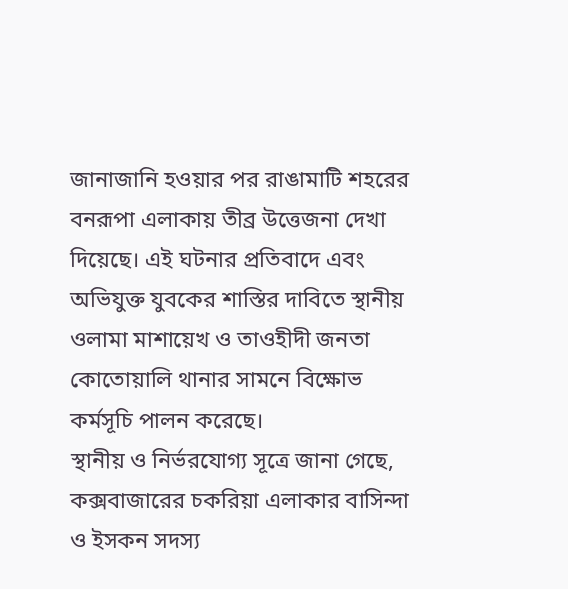জানাজানি হওয়ার পর রাঙামাটি শহরের বনরূপা এলাকায় তীব্র উত্তেজনা দেখা দিয়েছে। এই ঘটনার প্রতিবাদে এবং অভিযুক্ত যুবকের শাস্তির দাবিতে স্থানীয় ওলামা মাশায়েখ ও তাওহীদী জনতা কোতোয়ালি থানার সামনে বিক্ষোভ কর্মসূচি পালন করেছে।
স্থানীয় ও নির্ভরযোগ্য সূত্রে জানা গেছে, কক্সবাজারের চকরিয়া এলাকার বাসিন্দা ও ইসকন সদস্য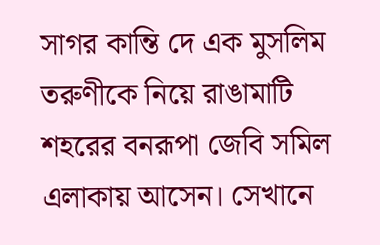সাগর কান্তি দে এক মুসলিম তরুণীকে নিয়ে রাঙামাটি শহরের বনরূপা জেবি সমিল এলাকায় আসেন। সেখানে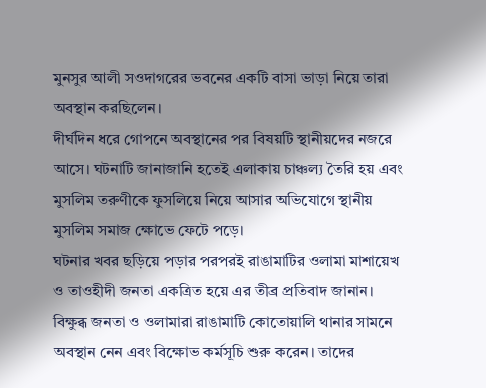মুনসুর আলী সওদাগরের ভবনের একটি বাসা ভাড়া নিয়ে তারা অবস্থান করছিলেন।
দীর্ঘদিন ধরে গোপনে অবস্থানের পর বিষয়টি স্থানীয়দের নজরে আসে। ঘটনাটি জানাজানি হতেই এলাকায় চাঞ্চল্য তৈরি হয় এবং মুসলিম তরুণীকে ফুসলিয়ে নিয়ে আসার অভিযোগে স্থানীয় মুসলিম সমাজ ক্ষোভে ফেটে পড়ে।
ঘটনার খবর ছড়িয়ে পড়ার পরপরই রাঙামাটির ওলামা মাশায়েখ ও তাওহীদী জনতা একত্রিত হয়ে এর তীব্র প্রতিবাদ জানান। বিক্ষুব্ধ জনতা ও ওলামারা রাঙামাটি কোতোয়ালি থানার সামনে অবস্থান নেন এবং বিক্ষোভ কর্মসূচি শুরু করেন। তাদের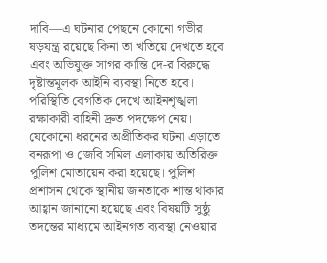দাবি—এ ঘটনার পেছনে কোনো গভীর ষড়যন্ত্র রয়েছে কিনা তা খতিয়ে দেখতে হবে এবং অভিযুক্ত সাগর কান্তি দে-র বিরুদ্ধে দৃষ্টান্তমূলক আইনি ব্যবস্থা নিতে হবে।
পরিস্থিতি বেগতিক দেখে আইনশৃঙ্খলা রক্ষাকারী বাহিনী দ্রুত পদক্ষেপ নেয়। যেকোনো ধরনের অপ্রীতিকর ঘটনা এড়াতে বনরূপা ও জেবি সমিল এলাকায় অতিরিক্ত পুলিশ মোতায়েন করা হয়েছে। পুলিশ প্রশাসন থেকে স্থানীয় জনতাকে শান্ত থাকার আহ্বান জানানো হয়েছে এবং বিষয়টি সুষ্ঠু তদন্তের মাধ্যমে আইনগত ব্যবস্থা নেওয়ার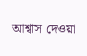আশ্বাস দেওয়া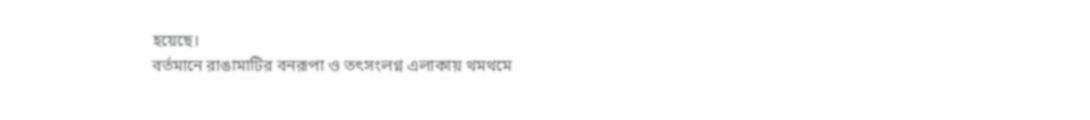হয়েছে।
বর্তমানে রাঙামাটির বনরূপা ও তৎসংলগ্ন এলাকায় থমথমে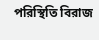পরিস্থিতি বিরাজ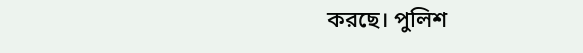করছে। পুলিশ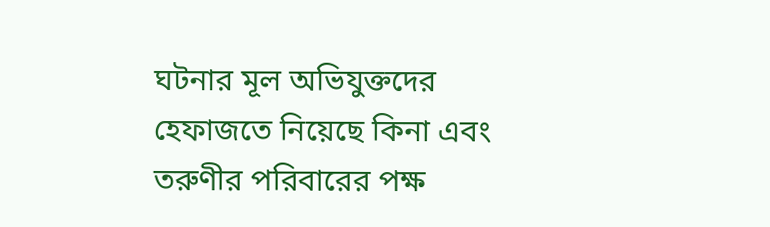ঘটনার মূল অভিযুক্তদের হেফাজতে নিয়েছে কিনা এবং তরুণীর পরিবারের পক্ষ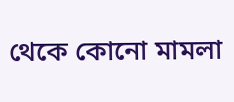থেকে কোনো মামলা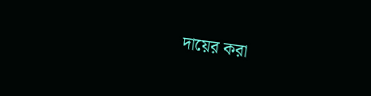দায়ের করা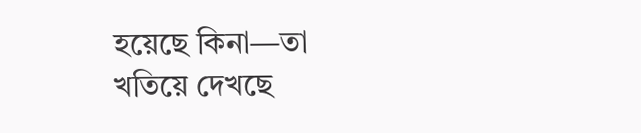হয়েছে কিনা—তা খতিয়ে দেখছে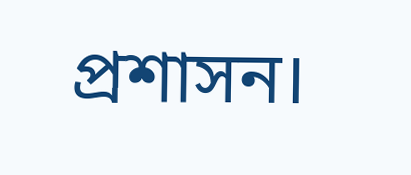প্রশাসন।